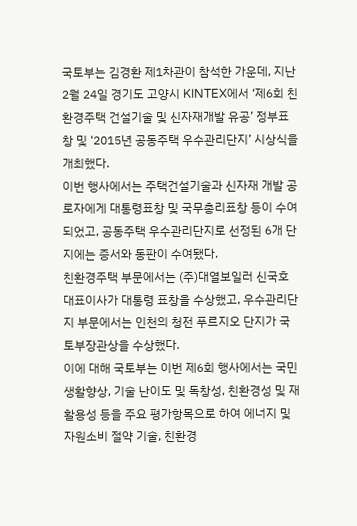국토부는 김경환 제1차관이 참석한 가운데, 지난 2월 24일 경기도 고양시 KINTEX에서 ‘제6회 친환경주택 건설기술 및 신자재개발 유공’ 정부표창 및 ‘2015년 공동주택 우수관리단지’ 시상식을 개최했다.
이번 행사에서는 주택건설기술과 신자재 개발 공로자에게 대통령표창 및 국무총리표창 등이 수여 되었고, 공동주택 우수관리단지로 선정된 6개 단지에는 증서와 동판이 수여됐다.
친환경주택 부문에서는 (주)대열보일러 신국호 대표이사가 대통령 표창을 수상했고, 우수관리단지 부문에서는 인천의 청전 푸르지오 단지가 국토부장관상을 수상했다.
이에 대해 국토부는 이번 제6회 행사에서는 국민 생활향상, 기술 난이도 및 독창성, 친환경성 및 재활용성 등을 주요 평가항목으로 하여 에너지 및 자원소비 절약 기술, 친환경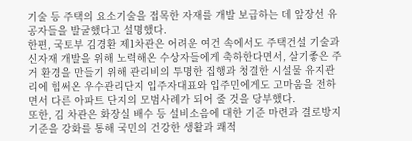기술 등 주택의 요소기술을 접목한 자재를 개발 보급하는 데 앞장선 유공자들을 발굴했다고 설명했다.
한편, 국토부 김경환 제1차관은 어려운 여건 속에서도 주택건설 기술과 신자재 개발을 위해 노력해온 수상자들에게 축하한다면서, 살기좋은 주거 환경을 만들기 위해 관리비의 투명한 집행과 청결한 시설물 유지관리에 힘써온 우수관리단지 입주자대표와 입주민에게도 고마움을 전하면서 다른 아파트 단지의 모범사례가 되어 줄 것을 당부했다.
또한, 김 차관은 화장실 배수 등 설비소음에 대한 기준 마련과 결로방지 기준을 강화를 통해 국민의 건강한 생활과 쾌적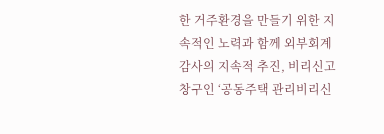한 거주환경을 만들기 위한 지속적인 노력과 함께 외부회계감사의 지속적 추진, 비리신고 창구인 ‘공동주택 관리비리신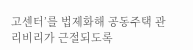고센터’를 법제화해 공동주택 관리비리가 근절되도록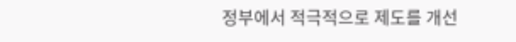정부에서 적극적으로 제도를 개선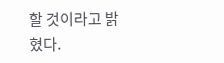할 것이라고 밝혔다.